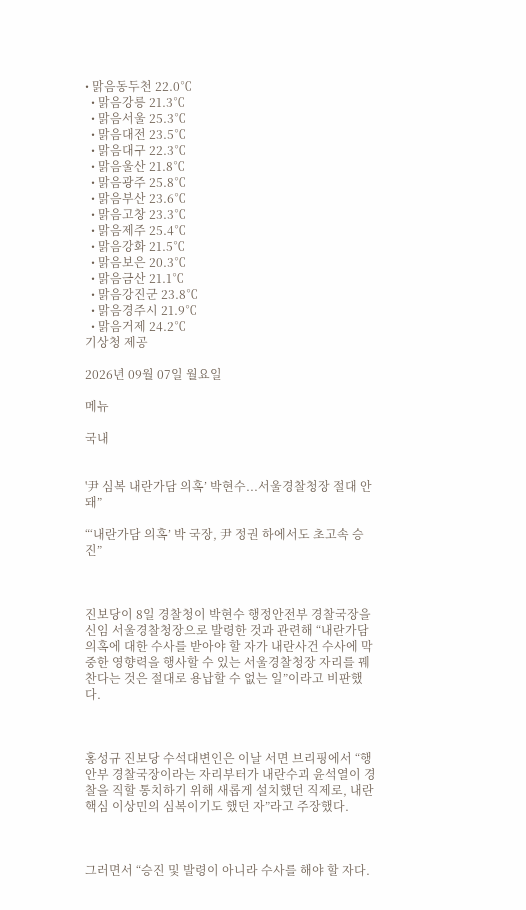• 맑음동두천 22.0℃
  • 맑음강릉 21.3℃
  • 맑음서울 25.3℃
  • 맑음대전 23.5℃
  • 맑음대구 22.3℃
  • 맑음울산 21.8℃
  • 맑음광주 25.8℃
  • 맑음부산 23.6℃
  • 맑음고창 23.3℃
  • 맑음제주 25.4℃
  • 맑음강화 21.5℃
  • 맑음보은 20.3℃
  • 맑음금산 21.1℃
  • 맑음강진군 23.8℃
  • 맑음경주시 21.9℃
  • 맑음거제 24.2℃
기상청 제공

2026년 09월 07일 월요일

메뉴

국내


'尹 심복 내란가담 의혹’ 박현수...서울경찰청장 절대 안 돼”

“‘내란가담 의혹’ 박 국장, 尹 정권 하에서도 초고속 승진”



진보당이 8일 경찰청이 박현수 행정안전부 경찰국장을 신임 서울경찰청장으로 발령한 것과 관련해 “내란가담 의혹에 대한 수사를 받아야 할 자가 내란사건 수사에 막중한 영향력을 행사할 수 있는 서울경찰청장 자리를 꿰찬다는 것은 절대로 용납할 수 없는 일”이라고 비판했다.



홍성규 진보당 수석대변인은 이날 서면 브리핑에서 “행안부 경찰국장이라는 자리부터가 내란수괴 윤석열이 경찰을 직할 통치하기 위해 새롭게 설치했던 직제로, 내란핵심 이상민의 심복이기도 했던 자”라고 주장했다.



그러면서 “승진 및 발령이 아니라 수사를 해야 할 자다.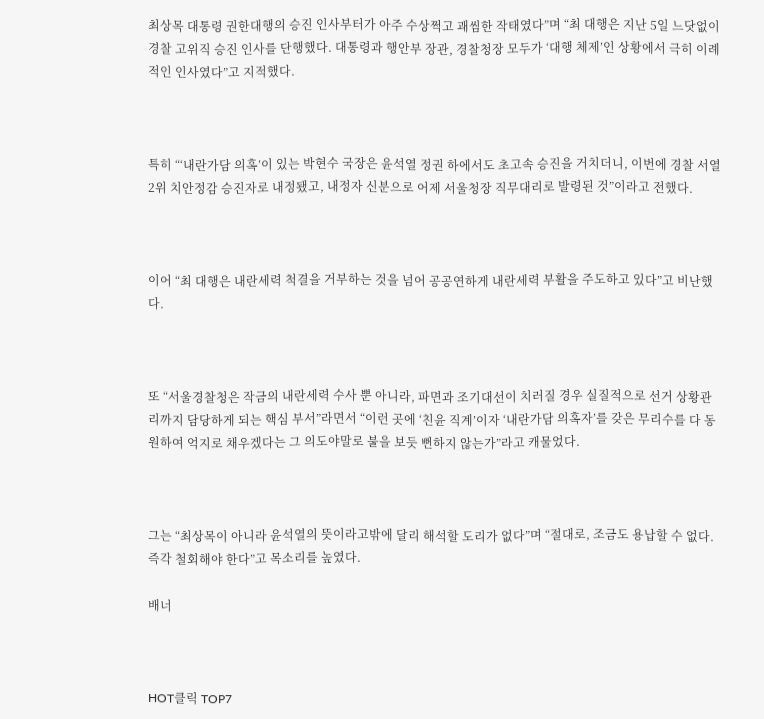최상목 대통령 권한대행의 승진 인사부터가 아주 수상쩍고 괘씸한 작태였다”며 “최 대행은 지난 5일 느닷없이 경찰 고위직 승진 인사를 단행했다. 대통령과 행안부 장관, 경찰청장 모두가 ‘대행 체제’인 상황에서 극히 이례적인 인사였다”고 지적했다.



특히 “‘내란가담 의혹’이 있는 박현수 국장은 윤석열 정권 하에서도 초고속 승진을 거치더니, 이번에 경찰 서열 2위 치안정감 승진자로 내정됐고, 내정자 신분으로 어제 서울청장 직무대리로 발령된 것”이라고 전했다.



이어 “최 대행은 내란세력 척결을 거부하는 것을 넘어 공공연하게 내란세력 부활을 주도하고 있다”고 비난했다.



또 “서울경찰청은 작금의 내란세력 수사 뿐 아니라, 파면과 조기대선이 치러질 경우 실질적으로 선거 상황관리까지 담당하게 되는 핵심 부서”라면서 “이런 곳에 ‘친윤 직계’이자 ‘내란가담 의혹자’를 갖은 무리수를 다 동원하여 억지로 채우겠다는 그 의도야말로 불을 보듯 뻔하지 않는가”라고 캐물었다.



그는 “최상목이 아니라 윤석열의 뜻이라고밖에 달리 해석할 도리가 없다”며 “절대로, 조금도 용납할 수 없다. 즉각 철회해야 한다”고 목소리를 높였다.

배너



HOT클릭 TOP7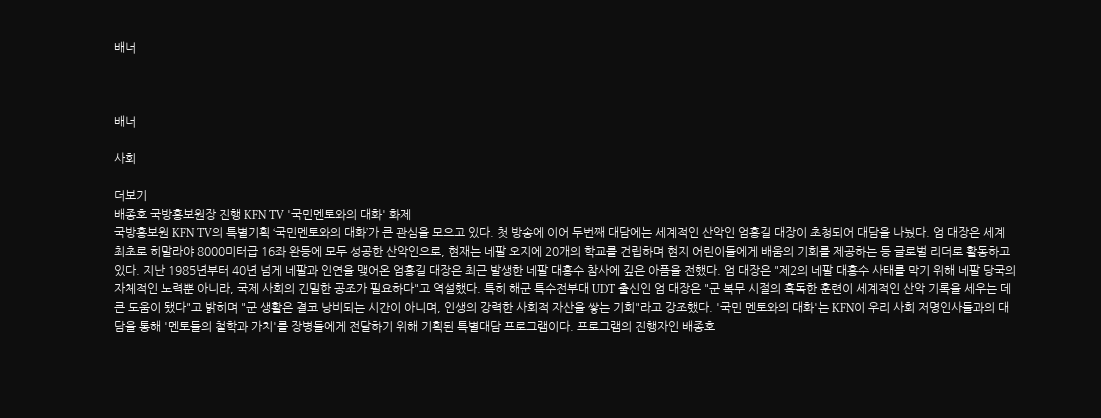배너



배너

사회

더보기
배종호 국방홍보원장 진행 KFN TV '국민멘토와의 대화' 화제
국방홍보원 KFN TV의 특별기획 ‘국민멘토와의 대화’가 큰 관심을 모으고 있다. 첫 방송에 이어 두번째 대담에는 세계적인 산악인 엄홍길 대장이 초청되어 대담을 나눴다. 엄 대장은 세계 최초로 히말라야 8000미터급 16좌 완등에 모두 성공한 산악인으로, 현재는 네팔 오지에 20개의 학교를 건립하며 현지 어린이들에게 배움의 기회를 제공하는 등 글로벌 리더로 활동하고 있다. 지난 1985년부터 40년 넘게 네팔과 인연을 맺어온 엄홍길 대장은 최근 발생한 네팔 대홍수 참사에 깊은 아픔을 전했다. 엄 대장은 "제2의 네팔 대홍수 사태를 막기 위해 네팔 당국의 자체적인 노력뿐 아니라, 국제 사회의 긴밀한 공조가 필요하다"고 역설했다. 특히 해군 특수전부대 UDT 출신인 엄 대장은 "군 복무 시절의 혹독한 훈련이 세계적인 산악 기록을 세우는 데 큰 도움이 됐다"고 밝히며 "군 생활은 결코 낭비되는 시간이 아니며, 인생의 강력한 사회적 자산을 쌓는 기회"라고 강조했다. '국민 멘토와의 대화'는 KFN이 우리 사회 저명인사들과의 대담을 통해 '멘토들의 철학과 가치'를 장병들에게 전달하기 위해 기획된 특별대담 프로그램이다. 프로그램의 진행자인 배종호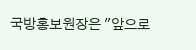국방홍보원장은 "앞으로